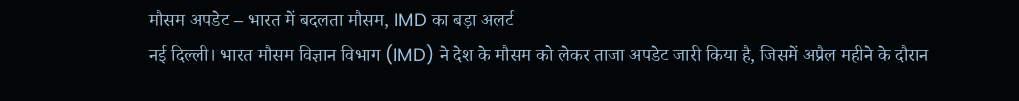मौसम अपडेट – भारत में बदलता मौसम, IMD का बड़ा अलर्ट
नई दिल्ली। भारत मौसम विज्ञान विभाग (IMD) ने देश के मौसम को लेकर ताजा अपडेट जारी किया है, जिसमें अप्रैल महीने के दौरान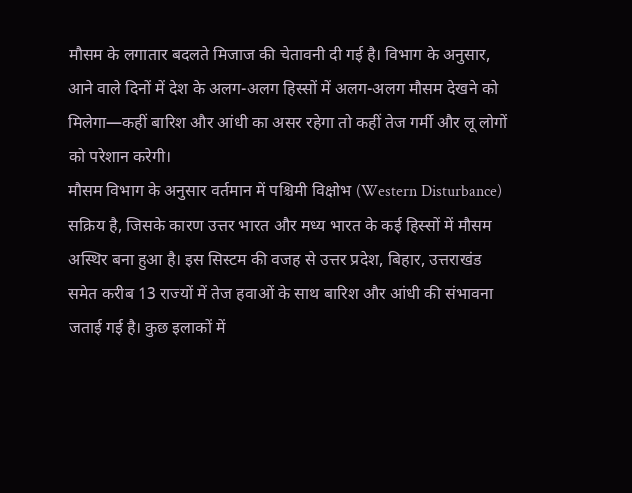मौसम के लगातार बदलते मिजाज की चेतावनी दी गई है। विभाग के अनुसार, आने वाले दिनों में देश के अलग-अलग हिस्सों में अलग-अलग मौसम देखने को मिलेगा—कहीं बारिश और आंधी का असर रहेगा तो कहीं तेज गर्मी और लू लोगों को परेशान करेगी।
मौसम विभाग के अनुसार वर्तमान में पश्चिमी विक्षोभ (Western Disturbance) सक्रिय है, जिसके कारण उत्तर भारत और मध्य भारत के कई हिस्सों में मौसम अस्थिर बना हुआ है। इस सिस्टम की वजह से उत्तर प्रदेश, बिहार, उत्तराखंड समेत करीब 13 राज्यों में तेज हवाओं के साथ बारिश और आंधी की संभावना जताई गई है। कुछ इलाकों में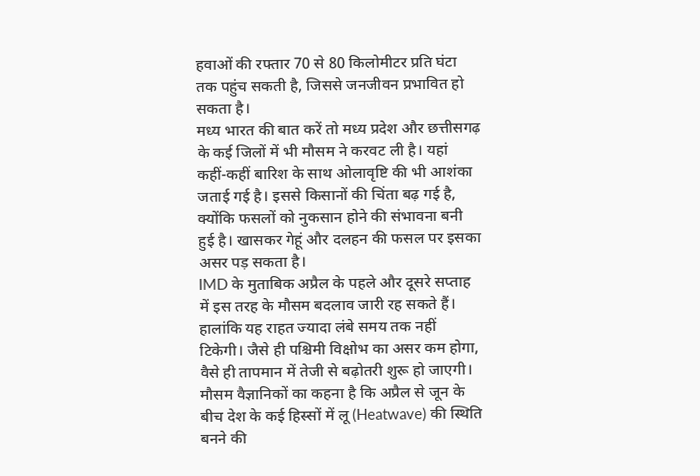हवाओं की रफ्तार 70 से 80 किलोमीटर प्रति घंटा तक पहुंच सकती है, जिससे जनजीवन प्रभावित हो सकता है।
मध्य भारत की बात करें तो मध्य प्रदेश और छत्तीसगढ़ के कई जिलों में भी मौसम ने करवट ली है। यहां कहीं-कहीं बारिश के साथ ओलावृष्टि की भी आशंका जताई गई है। इससे किसानों की चिंता बढ़ गई है, क्योंकि फसलों को नुकसान होने की संभावना बनी हुई है। खासकर गेहूं और दलहन की फसल पर इसका असर पड़ सकता है।
IMD के मुताबिक अप्रैल के पहले और दूसरे सप्ताह में इस तरह के मौसम बदलाव जारी रह सकते हैं। हालांकि यह राहत ज्यादा लंबे समय तक नहीं टिकेगी। जैसे ही पश्चिमी विक्षोभ का असर कम होगा, वैसे ही तापमान में तेजी से बढ़ोतरी शुरू हो जाएगी।
मौसम वैज्ञानिकों का कहना है कि अप्रैल से जून के बीच देश के कई हिस्सों में लू (Heatwave) की स्थिति बनने की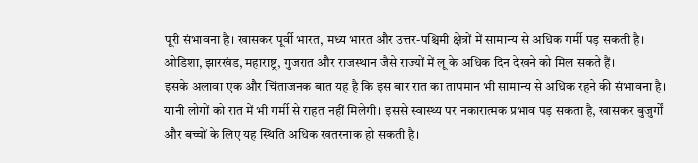पूरी संभावना है। खासकर पूर्वी भारत, मध्य भारत और उत्तर-पश्चिमी क्षेत्रों में सामान्य से अधिक गर्मी पड़ सकती है। ओडिशा, झारखंड, महाराष्ट्र, गुजरात और राजस्थान जैसे राज्यों में लू के अधिक दिन देखने को मिल सकते हैं।
इसके अलावा एक और चिंताजनक बात यह है कि इस बार रात का तापमान भी सामान्य से अधिक रहने की संभावना है। यानी लोगों को रात में भी गर्मी से राहत नहीं मिलेगी। इससे स्वास्थ्य पर नकारात्मक प्रभाव पड़ सकता है, खासकर बुजुर्गों और बच्चों के लिए यह स्थिति अधिक खतरनाक हो सकती है।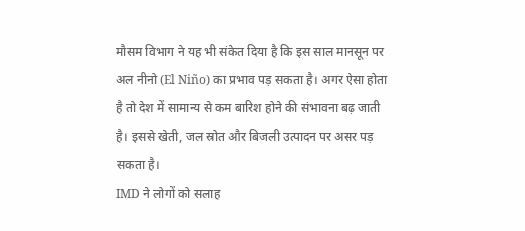मौसम विभाग ने यह भी संकेत दिया है कि इस साल मानसून पर अल नीनो (El Niño) का प्रभाव पड़ सकता है। अगर ऐसा होता है तो देश में सामान्य से कम बारिश होने की संभावना बढ़ जाती है। इससे खेती, जल स्रोत और बिजली उत्पादन पर असर पड़ सकता है।
IMD ने लोगों को सलाह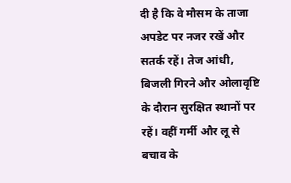दी है कि वे मौसम के ताजा अपडेट पर नजर रखें और सतर्क रहें। तेज आंधी, बिजली गिरने और ओलावृष्टि के दौरान सुरक्षित स्थानों पर रहें। वहीं गर्मी और लू से बचाव के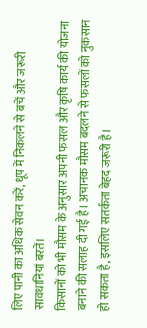लिए पानी का अधिक सेवन करें, धूप में निकलने से बचें और जरूरी सावधानियां बरतें।
किसानों को भी मौसम के अनुसार अपनी फसल और कृषि कार्य की योजना बनाने की सलाह दी गई है। अचानक मौसम बदलने से फसलों को नुकसान हो सकता है, इसलिए सतर्कता बेहद जरूरी है।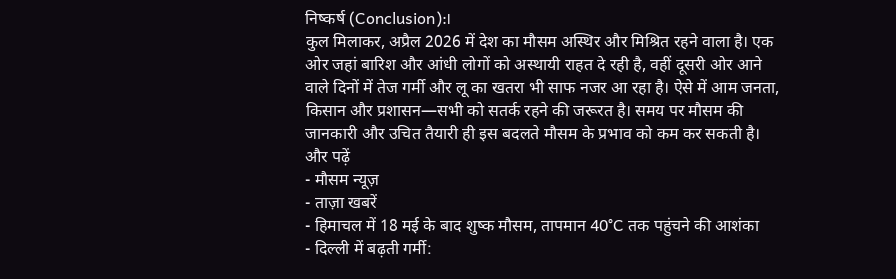निष्कर्ष (Conclusion):।
कुल मिलाकर, अप्रैल 2026 में देश का मौसम अस्थिर और मिश्रित रहने वाला है। एक ओर जहां बारिश और आंधी लोगों को अस्थायी राहत दे रही है, वहीं दूसरी ओर आने वाले दिनों में तेज गर्मी और लू का खतरा भी साफ नजर आ रहा है। ऐसे में आम जनता, किसान और प्रशासन—सभी को सतर्क रहने की जरूरत है। समय पर मौसम की जानकारी और उचित तैयारी ही इस बदलते मौसम के प्रभाव को कम कर सकती है।
और पढ़ें
- मौसम न्यूज़
- ताज़ा खबरें
- हिमाचल में 18 मई के बाद शुष्क मौसम, तापमान 40°C तक पहुंचने की आशंका
- दिल्ली में बढ़ती गर्मी: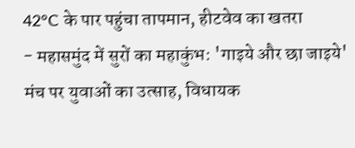42°C के पार पहुंचा तापमान, हीटवेव का खतरा
- महासमुंद में सुरों का महाकुंभ: 'गाइये और छा जाइये' मंच पर युवाओं का उत्साह, विधायक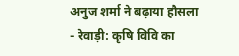अनुज शर्मा ने बढ़ाया हौसला
- रेवाड़ी: कृषि विवि का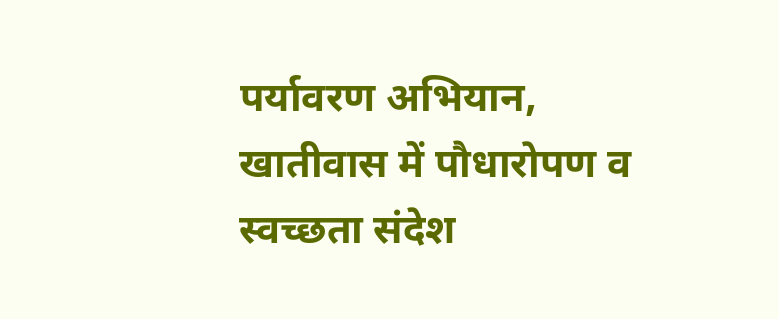पर्यावरण अभियान, खातीवास में पौधारोपण व स्वच्छता संदेश